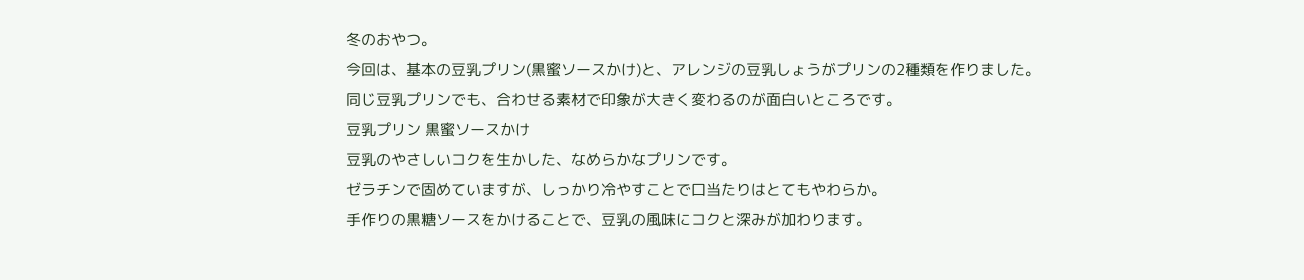冬のおやつ。
今回は、基本の豆乳プリン(黒蜜ソースかけ)と、アレンジの豆乳しょうがプリンの2種類を作りました。
同じ豆乳プリンでも、合わせる素材で印象が大きく変わるのが面白いところです。
豆乳プリン 黒蜜ソースかけ
豆乳のやさしいコクを生かした、なめらかなプリンです。
ゼラチンで固めていますが、しっかり冷やすことで口当たりはとてもやわらか。
手作りの黒糖ソースをかけることで、豆乳の風味にコクと深みが加わります。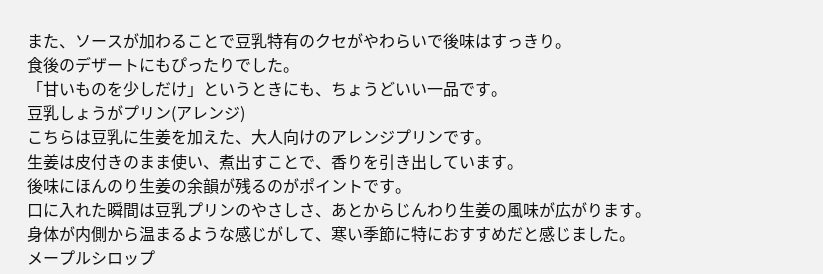また、ソースが加わることで豆乳特有のクセがやわらいで後味はすっきり。
食後のデザートにもぴったりでした。
「甘いものを少しだけ」というときにも、ちょうどいい一品です。
豆乳しょうがプリン(アレンジ)
こちらは豆乳に生姜を加えた、大人向けのアレンジプリンです。
生姜は皮付きのまま使い、煮出すことで、香りを引き出しています。
後味にほんのり生姜の余韻が残るのがポイントです。
口に入れた瞬間は豆乳プリンのやさしさ、あとからじんわり生姜の風味が広がります。
身体が内側から温まるような感じがして、寒い季節に特におすすめだと感じました。
メープルシロップ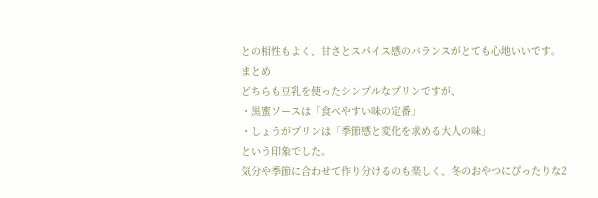との相性もよく、甘さとスパイス感のバランスがとても心地いいです。
まとめ
どちらも豆乳を使ったシンプルなプリンですが、
・黒蜜ソースは「食べやすい味の定番」
・しょうがプリンは「季節感と変化を求める大人の味」
という印象でした。
気分や季節に合わせて作り分けるのも楽しく、冬のおやつにぴったりな2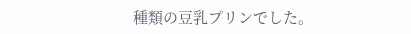種類の豆乳プリンでした。